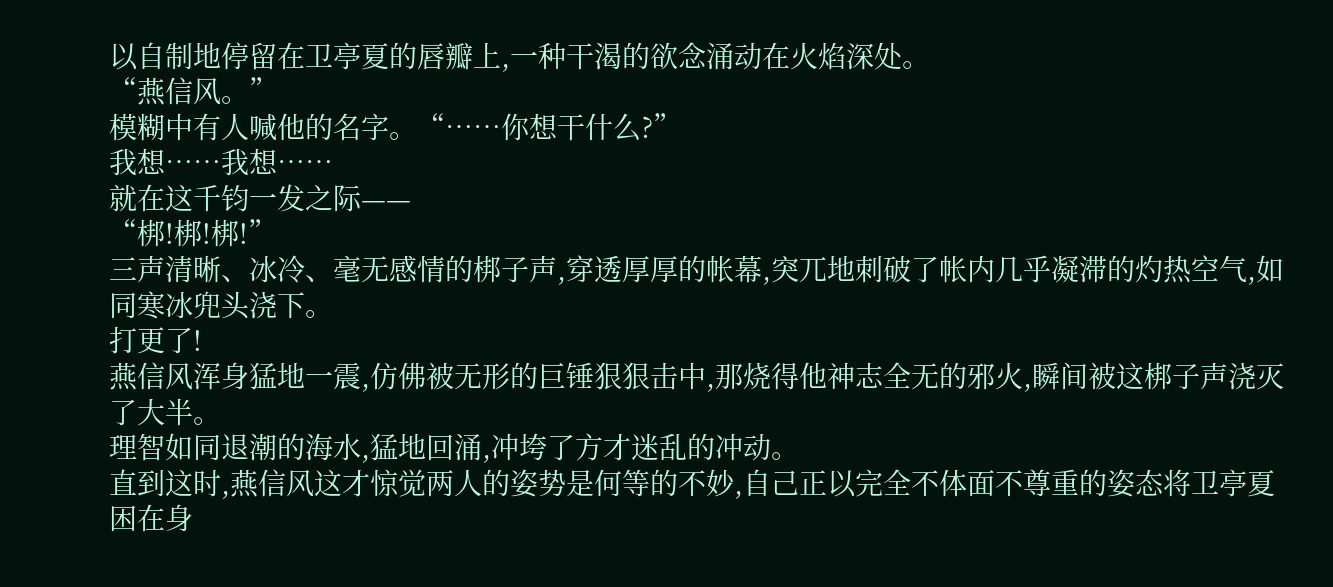以自制地停留在卫亭夏的唇瓣上,一种干渴的欲念涌动在火焰深处。
“燕信风。”
模糊中有人喊他的名字。“……你想干什么?”
我想……我想……
就在这千钧一发之际——
“梆!梆!梆!”
三声清晰、冰冷、毫无感情的梆子声,穿透厚厚的帐幕,突兀地刺破了帐内几乎凝滞的灼热空气,如同寒冰兜头浇下。
打更了!
燕信风浑身猛地一震,仿佛被无形的巨锤狠狠击中,那烧得他神志全无的邪火,瞬间被这梆子声浇灭了大半。
理智如同退潮的海水,猛地回涌,冲垮了方才迷乱的冲动。
直到这时,燕信风这才惊觉两人的姿势是何等的不妙,自己正以完全不体面不尊重的姿态将卫亭夏困在身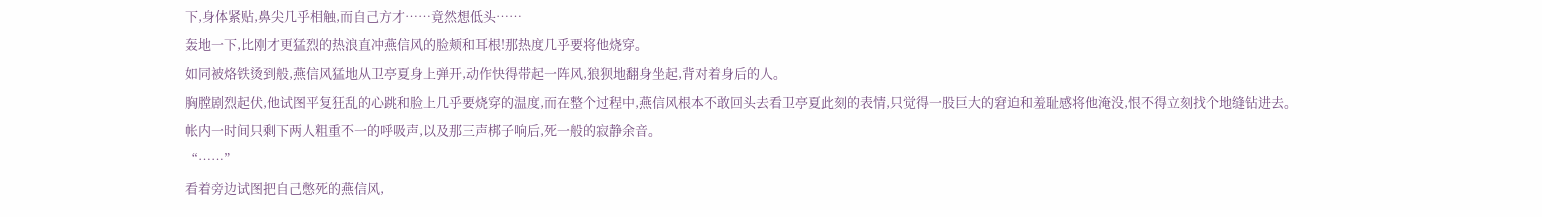下,身体紧贴,鼻尖几乎相触,而自己方才……竟然想低头……
轰地一下,比刚才更猛烈的热浪直冲燕信风的脸颊和耳根!那热度几乎要将他烧穿。
如同被烙铁烫到般,燕信风猛地从卫亭夏身上弹开,动作快得带起一阵风,狼狈地翻身坐起,背对着身后的人。
胸膛剧烈起伏,他试图平复狂乱的心跳和脸上几乎要烧穿的温度,而在整个过程中,燕信风根本不敢回头去看卫亭夏此刻的表情,只觉得一股巨大的窘迫和羞耻感将他淹没,恨不得立刻找个地缝钻进去。
帐内一时间只剩下两人粗重不一的呼吸声,以及那三声梆子响后,死一般的寂静余音。
“……”
看着旁边试图把自己憋死的燕信风,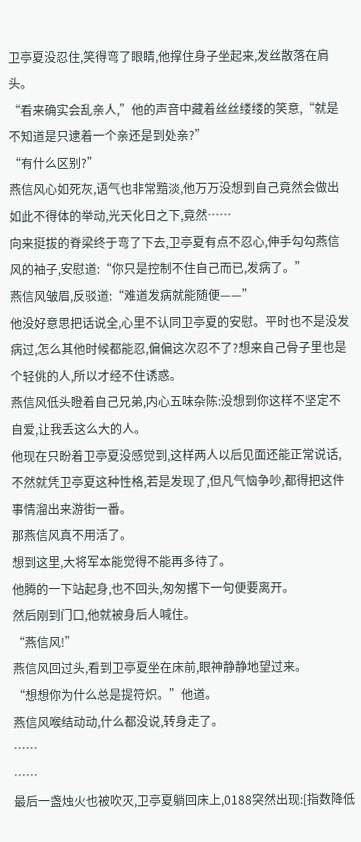卫亭夏没忍住,笑得弯了眼睛,他撑住身子坐起来,发丝散落在肩头。
“看来确实会乱亲人,”他的声音中藏着丝丝缕缕的笑意,“就是不知道是只逮着一个亲还是到处亲?”
“有什么区别?”
燕信风心如死灰,语气也非常黯淡,他万万没想到自己竟然会做出如此不得体的举动,光天化日之下,竟然……
向来挺拔的脊梁终于弯了下去,卫亭夏有点不忍心,伸手勾勾燕信风的袖子,安慰道:“你只是控制不住自己而已,发病了。”
燕信风皱眉,反驳道:“难道发病就能随便——”
他没好意思把话说全,心里不认同卫亭夏的安慰。平时也不是没发病过,怎么其他时候都能忍,偏偏这次忍不了?想来自己骨子里也是个轻佻的人,所以才经不住诱惑。
燕信风低头瞪着自己兄弟,内心五味杂陈:没想到你这样不坚定不自爱,让我丢这么大的人。
他现在只盼着卫亭夏没感觉到,这样两人以后见面还能正常说话,不然就凭卫亭夏这种性格,若是发现了,但凡气恼争吵,都得把这件事情溜出来游街一番。
那燕信风真不用活了。
想到这里,大将军本能觉得不能再多待了。
他腾的一下站起身,也不回头,匆匆撂下一句便要离开。
然后刚到门口,他就被身后人喊住。
“燕信风!”
燕信风回过头,看到卫亭夏坐在床前,眼神静静地望过来。
“想想你为什么总是提符炽。”他道。
燕信风喉结动动,什么都没说,转身走了。
……
……
最后一盏烛火也被吹灭,卫亭夏躺回床上,0188突然出现:[指数降低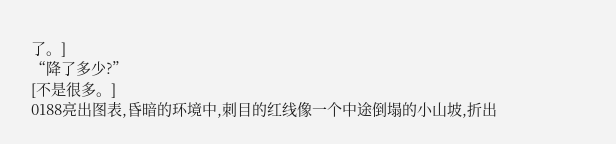了。]
“降了多少?”
[不是很多。]
0188亮出图表,昏暗的环境中,刺目的红线像一个中途倒塌的小山坡,折出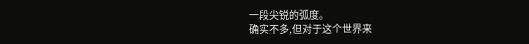一段尖锐的弧度。
确实不多,但对于这个世界来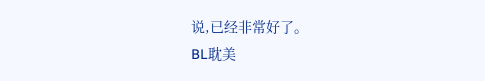说,已经非常好了。
BL耽美